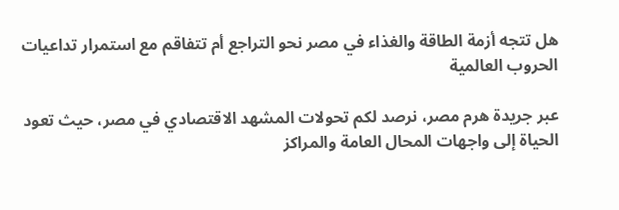هل تتجه أزمة الطاقة والغذاء في مصر نحو التراجع أم تتفاقم مع استمرار تداعيات الحروب العالمية

عبر جريدة هرم مصر، نرصد لكم تحولات المشهد الاقتصادي في مصر، حيث تعود الحياة إلى واجهات المحال العامة والمراكز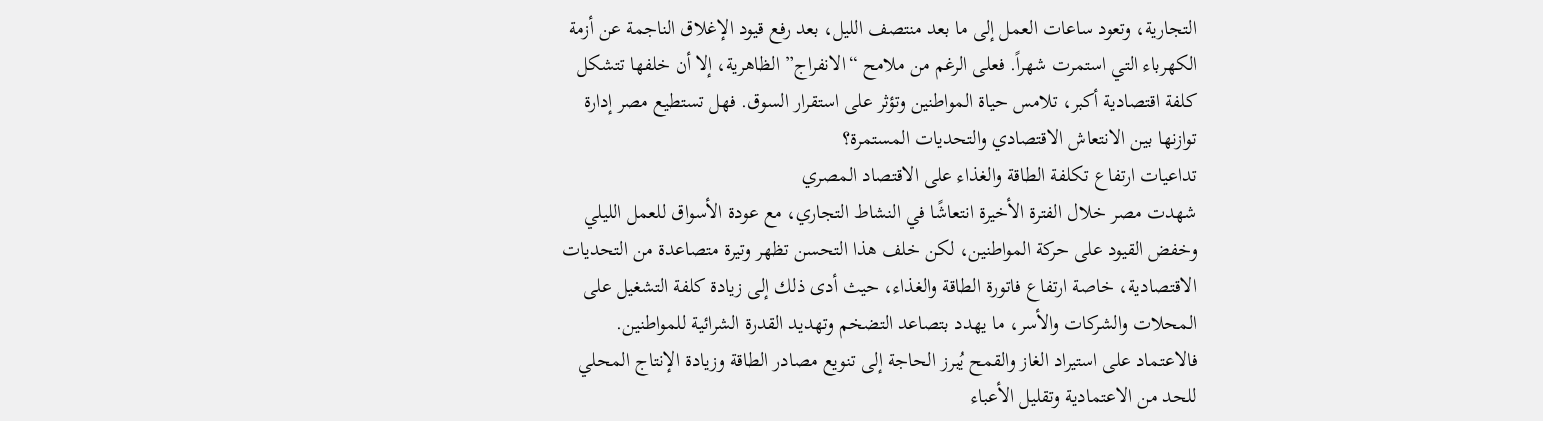التجارية، وتعود ساعات العمل إلى ما بعد منتصف الليل، بعد رفع قيود الإغلاق الناجمة عن أزمة الكهرباء التي استمرت شهراً. فعلى الرغم من ملامح “الانفراج” الظاهرية، إلا أن خلفها تتشكل كلفة اقتصادية أكبر، تلامس حياة المواطنين وتؤثر على استقرار السوق. فهل تستطيع مصر إدارة توازنها بين الانتعاش الاقتصادي والتحديات المستمرة؟
تداعيات ارتفاع تكلفة الطاقة والغذاء على الاقتصاد المصري
شهدت مصر خلال الفترة الأخيرة انتعاشًا في النشاط التجاري، مع عودة الأسواق للعمل الليلي وخفض القيود على حركة المواطنين، لكن خلف هذا التحسن تظهر وتيرة متصاعدة من التحديات الاقتصادية، خاصة ارتفاع فاتورة الطاقة والغذاء، حيث أدى ذلك إلى زيادة كلفة التشغيل على المحلات والشركات والأسر، ما يهدد بتصاعد التضخم وتهديد القدرة الشرائية للمواطنين. فالاعتماد على استيراد الغاز والقمح يُبرز الحاجة إلى تنويع مصادر الطاقة وزيادة الإنتاج المحلي للحد من الاعتمادية وتقليل الأعباء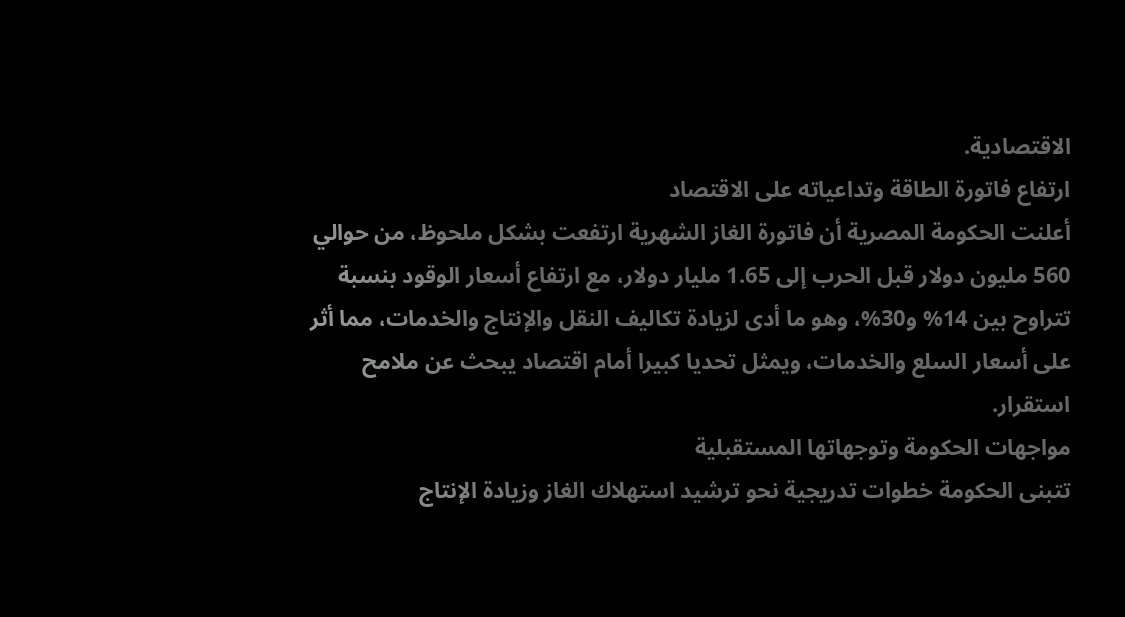الاقتصادية.
ارتفاع فاتورة الطاقة وتداعياته على الاقتصاد
أعلنت الحكومة المصرية أن فاتورة الغاز الشهرية ارتفعت بشكل ملحوظ، من حوالي 560 مليون دولار قبل الحرب إلى 1.65 مليار دولار، مع ارتفاع أسعار الوقود بنسبة تتراوح بين 14% و30%، وهو ما أدى لزيادة تكاليف النقل والإنتاج والخدمات، مما أثر على أسعار السلع والخدمات، ويمثل تحديا كبيرا أمام اقتصاد يبحث عن ملامح استقرار.
مواجهات الحكومة وتوجهاتها المستقبلية
تتبنى الحكومة خطوات تدريجية نحو ترشيد استهلاك الغاز وزيادة الإنتاج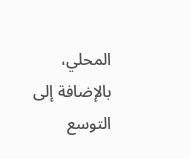المحلي، بالإضافة إلى التوسع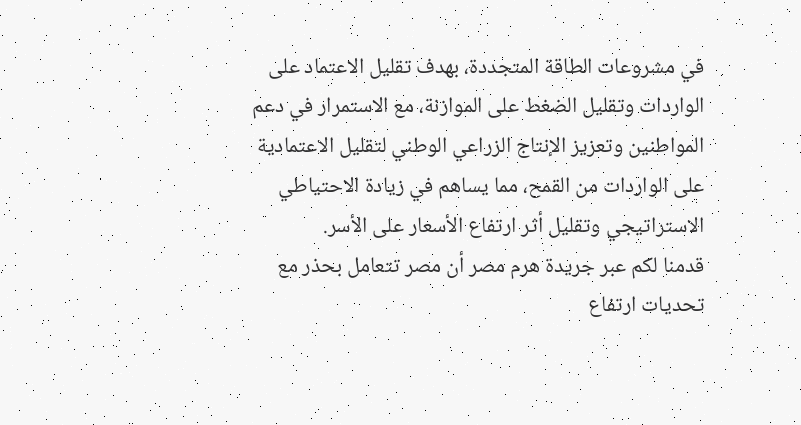في مشروعات الطاقة المتجددة، بهدف تقليل الاعتماد على الواردات وتقليل الضغط على الموازنة، مع الاستمرار في دعم المواطنين وتعزيز الإنتاج الزراعي الوطني لتقليل الاعتمادية على الواردات من القمح، مما يساهم في زيادة الاحتياطي الاستراتيجي وتقليل أثر ارتفاع الأسعار على الأسر.
قدمنا لكم عبر جريدة هرم مصر أن مصر تتعامل بحذر مع تحديات ارتفاع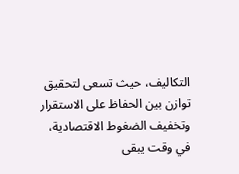التكاليف، حيث تسعى لتحقيق توازن بين الحفاظ على الاستقرار وتخفيف الضغوط الاقتصادية، في وقت يبقى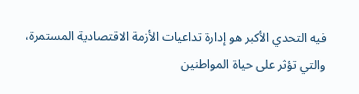فيه التحدي الأكبر هو إدارة تداعيات الأزمة الاقتصادية المستمرة، والتي تؤثر على حياة المواطنين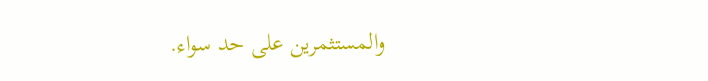والمستثمرين على حد سواء.